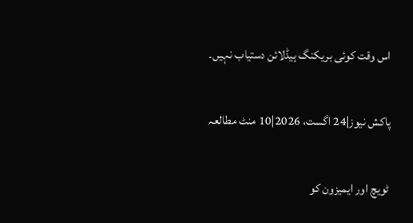اس وقت کوئی بریکنگ ہیڈلائن دستیاب نہیں۔

پاکش نیوز|24 اگست، 2026|10 منٹ مطالعہ

ٹویچ اور ایمیزون کو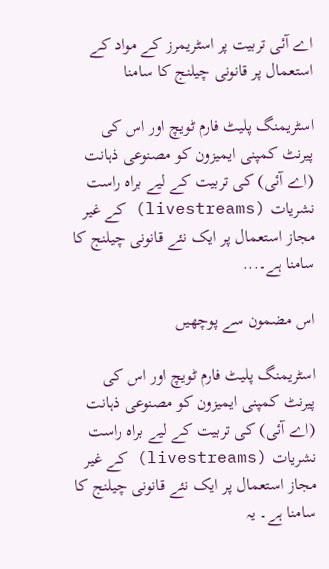اے آئی تربیت پر اسٹریمرز کے مواد کے استعمال پر قانونی چیلنج کا سامنا

اسٹریمنگ پلیٹ فارم ٹویچ اور اس کی پیرنٹ کمپنی ایمیزون کو مصنوعی ذہانت (اے آئی) کی تربیت کے لیے براہ راست نشریات (livestreams) کے غیر مجاز استعمال پر ایک نئے قانونی چیلنج کا سامنا ہے۔...

اس مضمون سے پوچھیں

اسٹریمنگ پلیٹ فارم ٹویچ اور اس کی پیرنٹ کمپنی ایمیزون کو مصنوعی ذہانت (اے آئی) کی تربیت کے لیے براہ راست نشریات (livestreams) کے غیر مجاز استعمال پر ایک نئے قانونی چیلنج کا سامنا ہے۔ یہ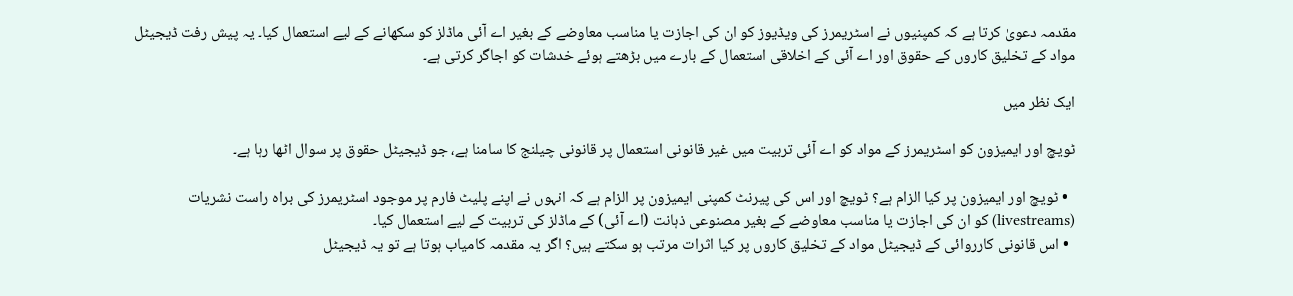مقدمہ دعویٰ کرتا ہے کہ کمپنیوں نے اسٹریمرز کی ویڈیوز کو ان کی اجازت یا مناسب معاوضے کے بغیر اے آئی ماڈلز کو سکھانے کے لیے استعمال کیا۔ یہ پیش رفت ڈیجیٹل مواد کے تخلیق کاروں کے حقوق اور اے آئی کے اخلاقی استعمال کے بارے میں بڑھتے ہوئے خدشات کو اجاگر کرتی ہے۔

ایک نظر میں

ٹویچ اور ایمیزون کو اسٹریمرز کے مواد کو اے آئی تربیت میں غیر قانونی استعمال پر قانونی چیلنج کا سامنا ہے، جو ڈیجیٹل حقوق پر سوال اٹھا رہا ہے۔

  • ٹویچ اور ایمیزون پر کیا الزام ہے؟ ٹویچ اور اس کی پیرنٹ کمپنی ایمیزون پر الزام ہے کہ انہوں نے اپنے پلیٹ فارم پر موجود اسٹریمرز کی براہ راست نشریات (livestreams) کو ان کی اجازت یا مناسب معاوضے کے بغیر مصنوعی ذہانت (اے آئی) کے ماڈلز کی تربیت کے لیے استعمال کیا۔
  • اس قانونی کارروائی کے ڈیجیٹل مواد کے تخلیق کاروں پر کیا اثرات مرتب ہو سکتے ہیں؟ اگر یہ مقدمہ کامیاب ہوتا ہے تو یہ ڈیجیٹل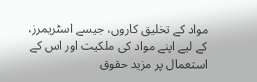مواد کے تخلیق کاروں، جیسے اسٹریمرز، کے لیے اپنے مواد کی ملکیت اور اس کے استعمال پر مزید حقوق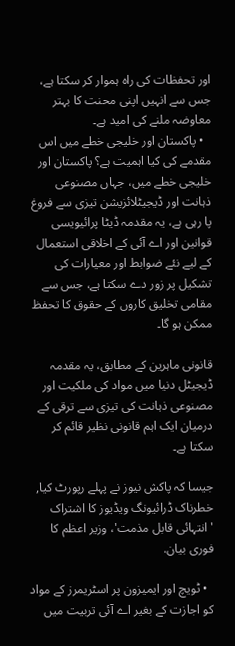اور تحفظات کی راہ ہموار کر سکتا ہے، جس سے انہیں اپنی محنت کا بہتر معاوضہ ملنے کی امید ہے۔
  • پاکستان اور خلیجی خطے میں اس مقدمے کی کیا اہمیت ہے؟ پاکستان اور خلیجی خطے میں، جہاں مصنوعی ذہانت اور ڈیجیٹلائزیشن تیزی سے فروغ پا رہی ہے، یہ مقدمہ ڈیٹا پرائیویسی قوانین اور اے آئی کے اخلاقی استعمال کے لیے نئے ضوابط اور معیارات کی تشکیل پر زور دے سکتا ہے، جس سے مقامی تخلیق کاروں کے حقوق کا تحفظ ممکن ہو گا۔

قانونی ماہرین کے مطابق، یہ مقدمہ ڈیجیٹل دنیا میں مواد کی ملکیت اور مصنوعی ذہانت کی تیزی سے ترقی کے درمیان ایک اہم قانونی نظیر قائم کر سکتا ہے۔

جیسا کہ پاکش نیوز نے پہلے رپورٹ کیا, خطرناک ڈرائیونگ ویڈیوز کا اشتراک 'انتہائی قابل مذمت'، وزیر اعظم کا فوری بیان.

  • ٹویچ اور ایمیزون پر اسٹریمرز کے مواد کو اجازت کے بغیر اے آئی تربیت میں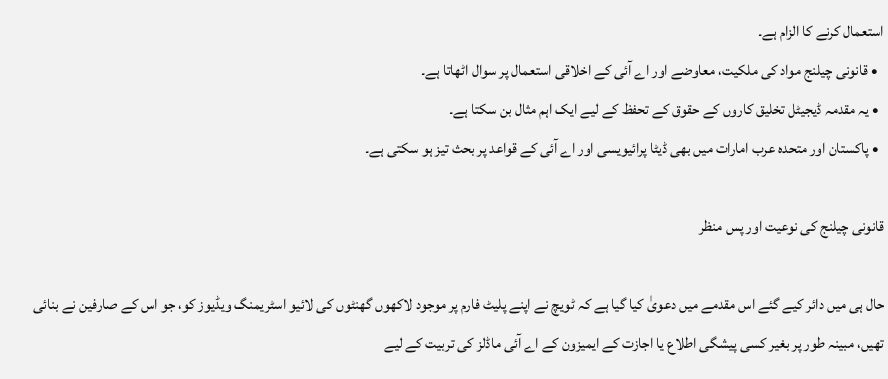استعمال کرنے کا الزام ہے۔
  • قانونی چیلنج مواد کی ملکیت، معاوضے اور اے آئی کے اخلاقی استعمال پر سوال اٹھاتا ہے۔
  • یہ مقدمہ ڈیجیٹل تخلیق کاروں کے حقوق کے تحفظ کے لیے ایک اہم مثال بن سکتا ہے۔
  • پاکستان اور متحدہ عرب امارات میں بھی ڈیٹا پرائیویسی اور اے آئی کے قواعد پر بحث تیز ہو سکتی ہے۔

قانونی چیلنج کی نوعیت اور پس منظر

حال ہی میں دائر کیے گئے اس مقدمے میں دعویٰ کیا گیا ہے کہ ٹویچ نے اپنے پلیٹ فارم پر موجود لاکھوں گھنٹوں کی لائیو اسٹریمنگ ویڈیوز کو، جو اس کے صارفین نے بنائی تھیں، مبینہ طور پر بغیر کسی پیشگی اطلاع یا اجازت کے ایمیزون کے اے آئی ماڈلز کی تربیت کے لیے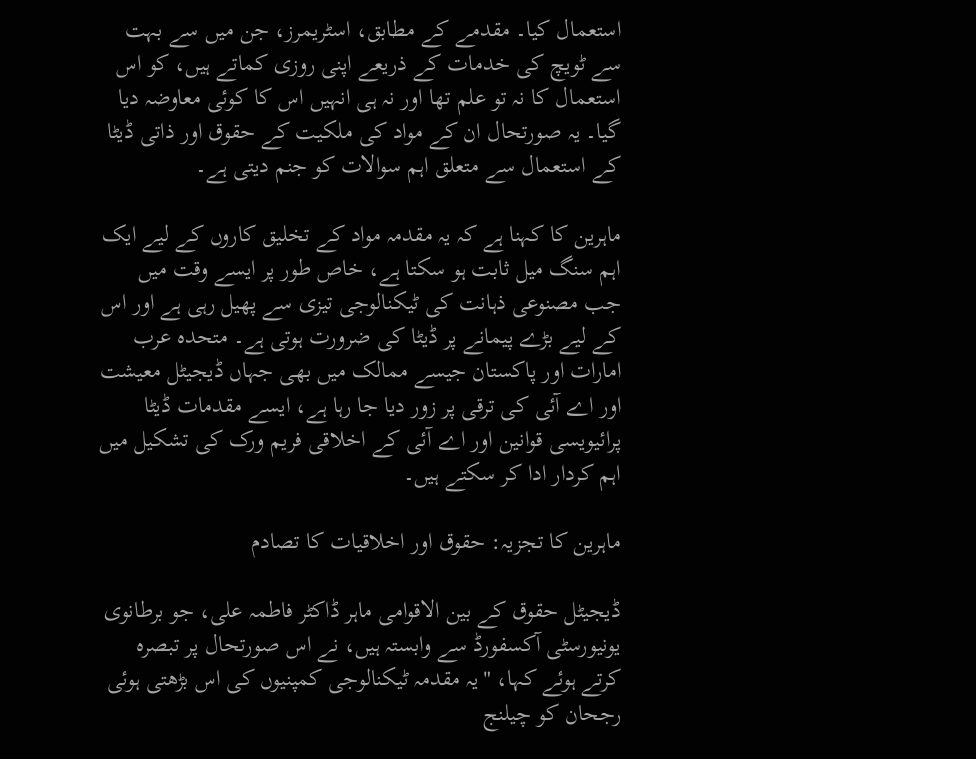استعمال کیا۔ مقدمے کے مطابق، اسٹریمرز، جن میں سے بہت سے ٹویچ کی خدمات کے ذریعے اپنی روزی کماتے ہیں، کو اس استعمال کا نہ تو علم تھا اور نہ ہی انہیں اس کا کوئی معاوضہ دیا گیا۔ یہ صورتحال ان کے مواد کی ملکیت کے حقوق اور ذاتی ڈیٹا کے استعمال سے متعلق اہم سوالات کو جنم دیتی ہے۔

ماہرین کا کہنا ہے کہ یہ مقدمہ مواد کے تخلیق کاروں کے لیے ایک اہم سنگ میل ثابت ہو سکتا ہے، خاص طور پر ایسے وقت میں جب مصنوعی ذہانت کی ٹیکنالوجی تیزی سے پھیل رہی ہے اور اس کے لیے بڑے پیمانے پر ڈیٹا کی ضرورت ہوتی ہے۔ متحدہ عرب امارات اور پاکستان جیسے ممالک میں بھی جہاں ڈیجیٹل معیشت اور اے آئی کی ترقی پر زور دیا جا رہا ہے، ایسے مقدمات ڈیٹا پرائیویسی قوانین اور اے آئی کے اخلاقی فریم ورک کی تشکیل میں اہم کردار ادا کر سکتے ہیں۔

ماہرین کا تجزیہ: حقوق اور اخلاقیات کا تصادم

ڈیجیٹل حقوق کے بین الاقوامی ماہر ڈاکٹر فاطمہ علی، جو برطانوی یونیورسٹی آکسفورڈ سے وابستہ ہیں، نے اس صورتحال پر تبصرہ کرتے ہوئے کہا، "یہ مقدمہ ٹیکنالوجی کمپنیوں کی اس بڑھتی ہوئی رجحان کو چیلنج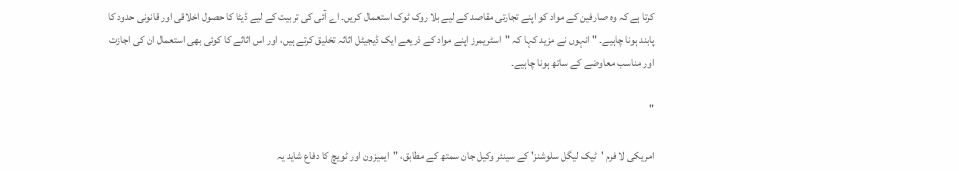کرتا ہے کہ وہ صارفین کے مواد کو اپنے تجارتی مقاصد کے لیے بلا روک ٹوک استعمال کریں۔ اے آئی کی تربیت کے لیے ڈیٹا کا حصول اخلاقی اور قانونی حدود کا پابند ہونا چاہیے۔ " انہوں نے مزید کہا کہ "اسٹریمرز اپنے مواد کے ذریعے ایک ڈیجیٹل اثاثہ تخلیق کرتے ہیں، اور اس اثاثے کا کوئی بھی استعمال ان کی اجازت اور مناسب معاوضے کے ساتھ ہونا چاہیے۔

"

امریکی لا فرم 'ٹیک لیگل سلوشنز' کے سینئر وکیل جان سمتھ کے مطابق، "ایمیزون اور ٹویچ کا دفاع شاید یہ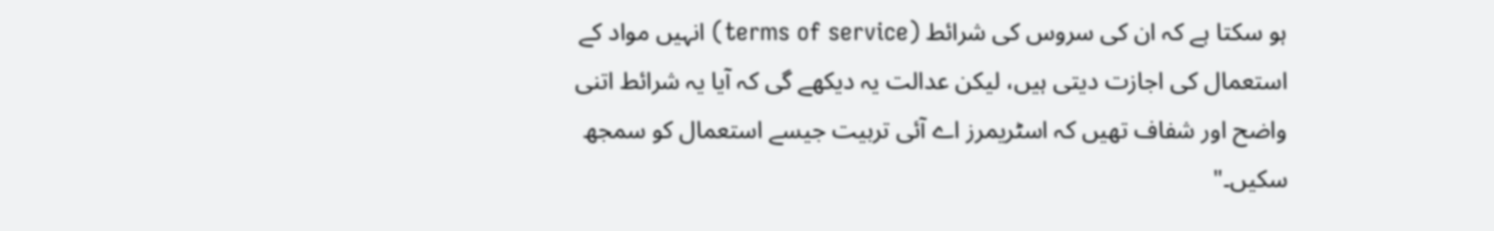ہو سکتا ہے کہ ان کی سروس کی شرائط (terms of service) انہیں مواد کے استعمال کی اجازت دیتی ہیں، لیکن عدالت یہ دیکھے گی کہ آیا یہ شرائط اتنی واضح اور شفاف تھیں کہ اسٹریمرز اے آئی تربیت جیسے استعمال کو سمجھ سکیں۔"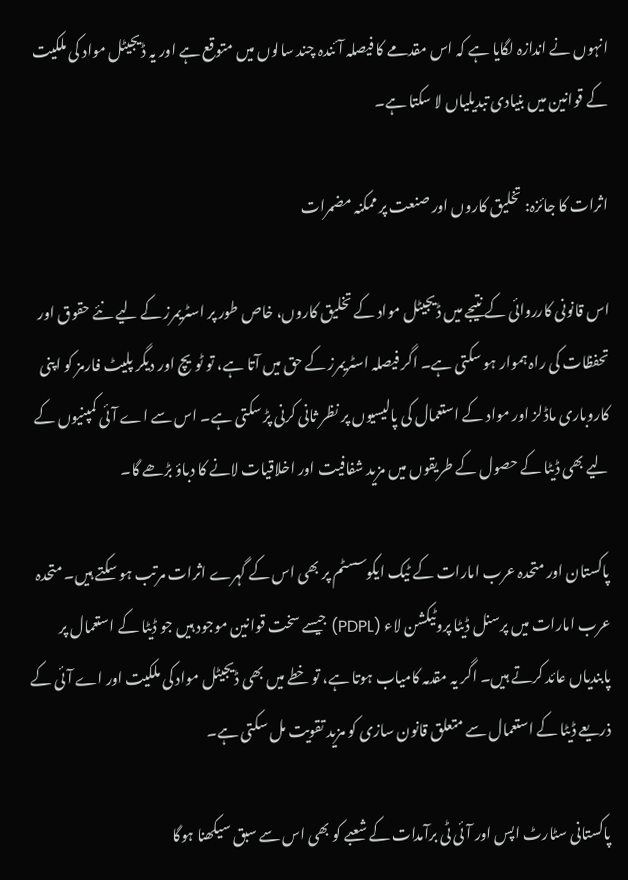انہوں نے اندازہ لگایا ہے کہ اس مقدمے کا فیصلہ آئندہ چند سالوں میں متوقع ہے اور یہ ڈیجیٹل مواد کی ملکیت کے قوانین میں بنیادی تبدیلیاں لا سکتا ہے۔

اثرات کا جائزہ: تخلیق کاروں اور صنعت پر ممکنہ مضمرات

اس قانونی کارروائی کے نتیجے میں ڈیجیٹل مواد کے تخلیق کاروں، خاص طور پر اسٹریمرز کے لیے نئے حقوق اور تحفظات کی راہ ہموار ہو سکتی ہے۔ اگر فیصلہ اسٹریمرز کے حق میں آتا ہے، تو ٹویچ اور دیگر پلیٹ فارمز کو اپنی کاروباری ماڈلز اور مواد کے استعمال کی پالیسیوں پر نظر ثانی کرنی پڑ سکتی ہے۔ اس سے اے آئی کمپنیوں کے لیے بھی ڈیٹا کے حصول کے طریقوں میں مزید شفافیت اور اخلاقیات لانے کا دباؤ بڑھے گا۔

پاکستان اور متحدہ عرب امارات کے ٹیک ایکوسسٹم پر بھی اس کے گہرے اثرات مرتب ہو سکتے ہیں۔ متحدہ عرب امارات میں پرسنل ڈیٹا پروٹیکشن لاء (PDPL) جیسے سخت قوانین موجود ہیں جو ڈیٹا کے استعمال پر پابندیاں عائد کرتے ہیں۔ اگر یہ مقدمہ کامیاب ہوتا ہے، تو خطے میں بھی ڈیجیٹل مواد کی ملکیت اور اے آئی کے ذریعے ڈیٹا کے استعمال سے متعلق قانون سازی کو مزید تقویت مل سکتی ہے۔

پاکستانی سٹارٹ اپس اور آئی ٹی برآمدات کے شعبے کو بھی اس سے سبق سیکھنا ہوگا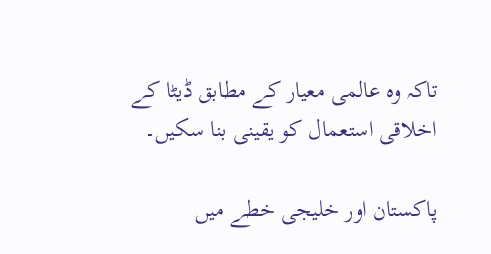تاکہ وہ عالمی معیار کے مطابق ڈیٹا کے اخلاقی استعمال کو یقینی بنا سکیں۔

پاکستان اور خلیجی خطے میں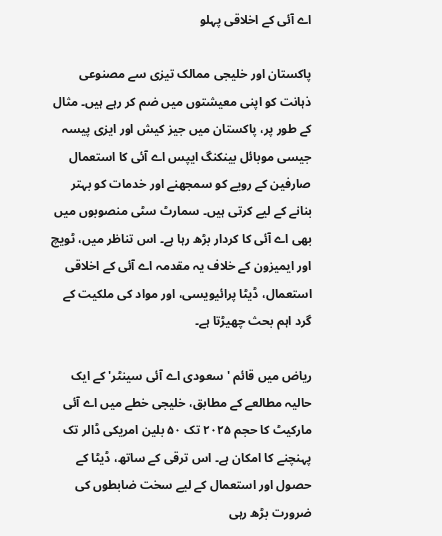اے آئی کے اخلاقی پہلو

پاکستان اور خلیجی ممالک تیزی سے مصنوعی ذہانت کو اپنی معیشتوں میں ضم کر رہے ہیں۔ مثال کے طور پر، پاکستان میں جیز کیش اور ایزی پیسہ جیسی موبائل بینکنگ ایپس اے آئی کا استعمال صارفین کے رویے کو سمجھنے اور خدمات کو بہتر بنانے کے لیے کرتی ہیں۔ سمارٹ سٹی منصوبوں میں بھی اے آئی کا کردار بڑھ رہا ہے۔ اس تناظر میں، ٹویچ اور ایمیزون کے خلاف یہ مقدمہ اے آئی کے اخلاقی استعمال، ڈیٹا پرائیویسی، اور مواد کی ملکیت کے گرد اہم بحث چھیڑتا ہے۔

ریاض میں قائم 'سعودی اے آئی سینٹر' کے ایک حالیہ مطالعے کے مطابق، خلیجی خطے میں اے آئی مارکیٹ کا حجم ۲۰۲۵ تک ۵۰ بلین امریکی ڈالر تک پہنچنے کا امکان ہے۔ اس ترقی کے ساتھ، ڈیٹا کے حصول اور استعمال کے لیے سخت ضابطوں کی ضرورت بڑھ رہی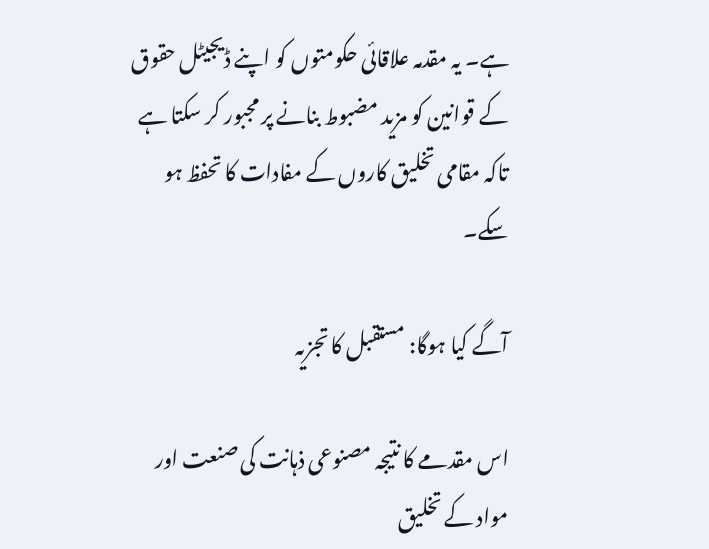ہے۔ یہ مقدمہ علاقائی حکومتوں کو اپنے ڈیجیٹل حقوق کے قوانین کو مزید مضبوط بنانے پر مجبور کر سکتا ہے تاکہ مقامی تخلیق کاروں کے مفادات کا تحفظ ہو سکے۔

آگے کیا ہوگا: مستقبل کا تجزیہ

اس مقدمے کا نتیجہ مصنوعی ذہانت کی صنعت اور مواد کے تخلیق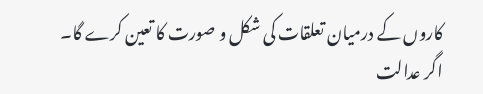کاروں کے درمیان تعلقات کی شکل و صورت کا تعین کرے گا۔ اگر عدالت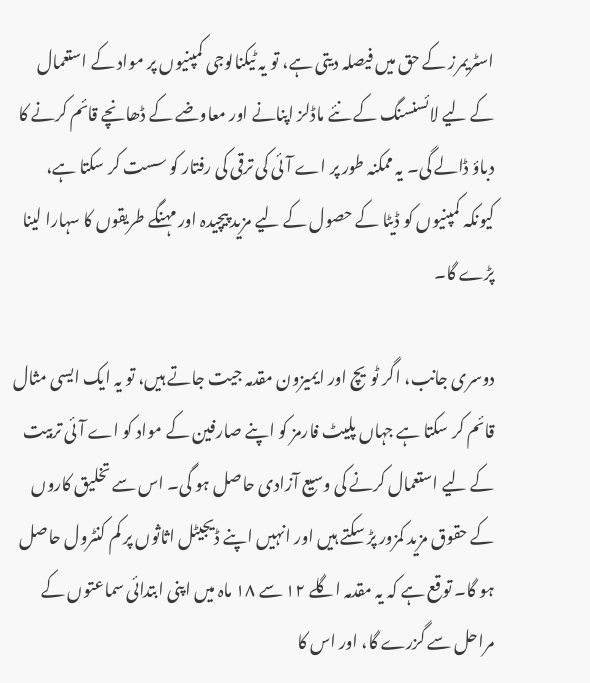اسٹریمرز کے حق میں فیصلہ دیتی ہے، تو یہ ٹیکنالوجی کمپنیوں پر مواد کے استعمال کے لیے لائسنسنگ کے نئے ماڈلز اپنانے اور معاوضے کے ڈھانچے قائم کرنے کا دباؤ ڈالے گی۔ یہ ممکنہ طور پر اے آئی کی ترقی کی رفتار کو سست کر سکتا ہے، کیونکہ کمپنیوں کو ڈیٹا کے حصول کے لیے مزید پیچیدہ اور مہنگے طریقوں کا سہارا لینا پڑے گا۔

دوسری جانب، اگر ٹویچ اور ایمیزون مقدمہ جیت جاتے ہیں، تو یہ ایک ایسی مثال قائم کر سکتا ہے جہاں پلیٹ فارمز کو اپنے صارفین کے مواد کو اے آئی تربیت کے لیے استعمال کرنے کی وسیع آزادی حاصل ہو گی۔ اس سے تخلیق کاروں کے حقوق مزید کمزور پڑ سکتے ہیں اور انہیں اپنے ڈیجیٹل اثاثوں پر کم کنٹرول حاصل ہو گا۔ توقع ہے کہ یہ مقدمہ اگلے ۱۲ سے ۱۸ ماہ میں اپنی ابتدائی سماعتوں کے مراحل سے گزرے گا، اور اس کا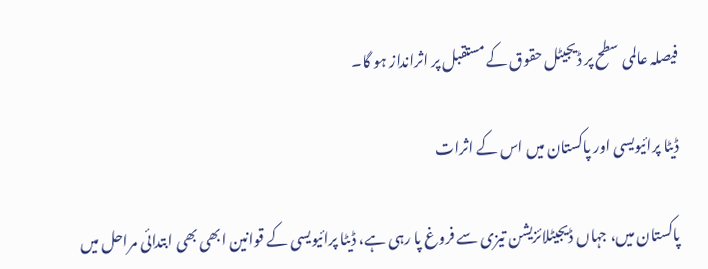فیصلہ عالمی سطح پر ڈیجیٹل حقوق کے مستقبل پر اثرانداز ہو گا۔

ڈیٹا پرائیویسی اور پاکستان میں اس کے اثرات

پاکستان میں، جہاں ڈیجیٹلائزیشن تیزی سے فروغ پا رہی ہے، ڈیٹا پرائیویسی کے قوانین ابھی بھی ابتدائی مراحل میں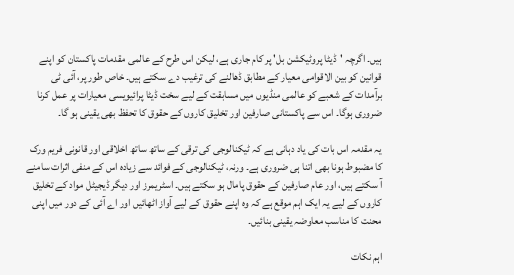ہیں۔ اگرچہ 'ڈیٹا پروٹیکشن بل' پر کام جاری ہے، لیکن اس طرح کے عالمی مقدمات پاکستان کو اپنے قوانین کو بین الاقوامی معیار کے مطابق ڈھالنے کی ترغیب دے سکتے ہیں۔ خاص طور پر، آئی ٹی برآمدات کے شعبے کو عالمی منڈیوں میں مسابقت کے لیے سخت ڈیٹا پرائیویسی معیارات پر عمل کرنا ضروری ہوگا۔ اس سے پاکستانی صارفین اور تخلیق کاروں کے حقوق کا تحفظ بھی یقینی ہو گا۔

یہ مقدمہ اس بات کی یاد دہانی ہے کہ ٹیکنالوجی کی ترقی کے ساتھ ساتھ اخلاقی اور قانونی فریم ورک کا مضبوط ہونا بھی اتنا ہی ضروری ہے۔ ورنہ، ٹیکنالوجی کے فوائد سے زیادہ اس کے منفی اثرات سامنے آ سکتے ہیں، اور عام صارفین کے حقوق پامال ہو سکتے ہیں۔ اسٹریمرز اور دیگر ڈیجیٹل مواد کے تخلیق کاروں کے لیے یہ ایک اہم موقع ہے کہ وہ اپنے حقوق کے لیے آواز اٹھائیں اور اے آئی کے دور میں اپنی محنت کا مناسب معاوضہ یقینی بنائیں۔

اہم نکات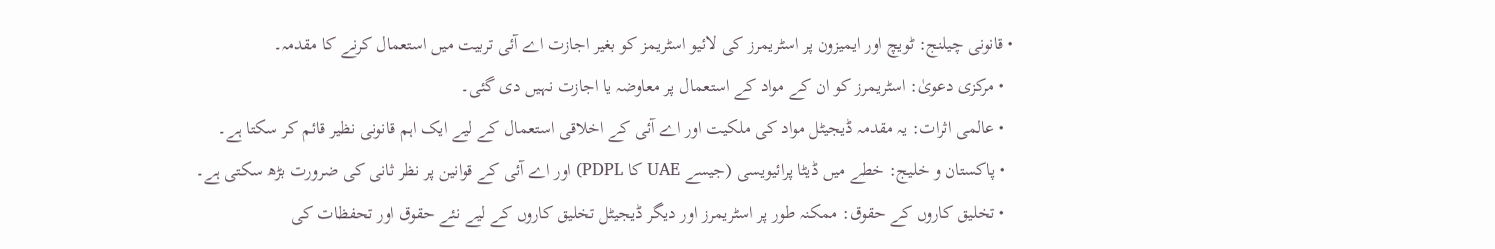• قانونی چیلنج: ٹویچ اور ایمیزون پر اسٹریمرز کی لائیو اسٹریمز کو بغیر اجازت اے آئی تربیت میں استعمال کرنے کا مقدمہ۔
  • مرکزی دعویٰ: اسٹریمرز کو ان کے مواد کے استعمال پر معاوضہ یا اجازت نہیں دی گئی۔
  • عالمی اثرات: یہ مقدمہ ڈیجیٹل مواد کی ملکیت اور اے آئی کے اخلاقی استعمال کے لیے ایک اہم قانونی نظیر قائم کر سکتا ہے۔
  • پاکستان و خلیج: خطے میں ڈیٹا پرائیویسی (جیسے UAE کا PDPL) اور اے آئی کے قوانین پر نظر ثانی کی ضرورت بڑھ سکتی ہے۔
  • تخلیق کاروں کے حقوق: ممکنہ طور پر اسٹریمرز اور دیگر ڈیجیٹل تخلیق کاروں کے لیے نئے حقوق اور تحفظات کی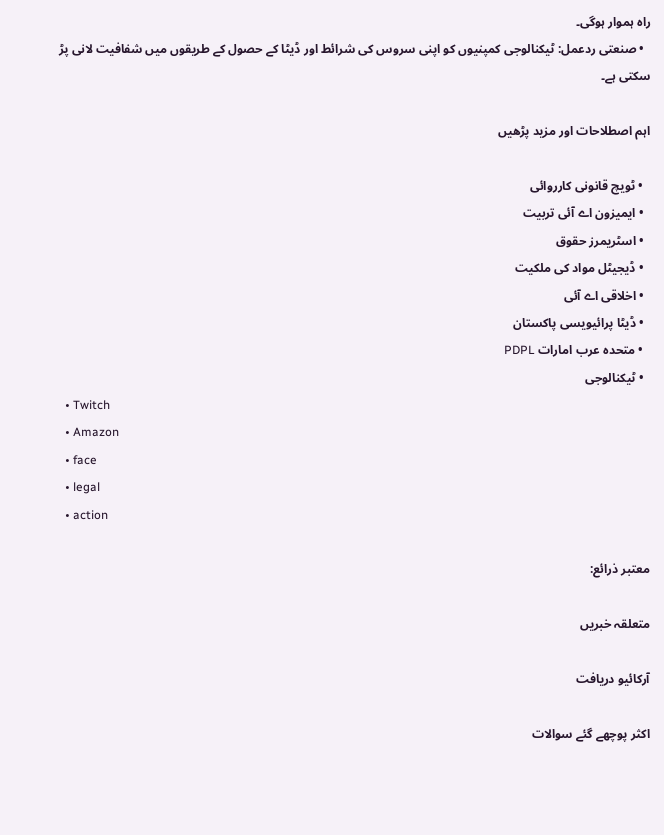راہ ہموار ہوگی۔
  • صنعتی ردعمل: ٹیکنالوجی کمپنیوں کو اپنی سروس کی شرائط اور ڈیٹا کے حصول کے طریقوں میں شفافیت لانی پڑ سکتی ہے۔

اہم اصطلاحات اور مزید پڑھیں

  • ٹویچ قانونی کارروائی
  • ایمیزون اے آئی تربیت
  • اسٹریمرز حقوق
  • ڈیجیٹل مواد کی ملکیت
  • اخلاقی اے آئی
  • ڈیٹا پرائیویسی پاکستان
  • متحدہ عرب امارات PDPL
  • ٹیکنالوجی
  • Twitch
  • Amazon
  • face
  • legal
  • action

معتبر ذرائع:

متعلقہ خبریں

آرکائیو دریافت

اکثر پوچھے گئے سوالات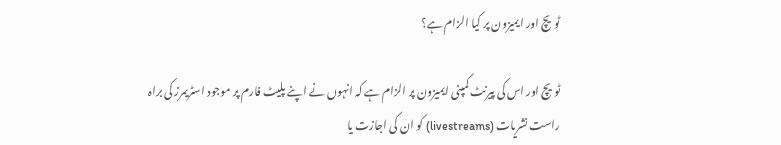ٹویچ اور ایمیزون پر کیا الزام ہے؟

ٹویچ اور اس کی پیرنٹ کمپنی ایمیزون پر الزام ہے کہ انہوں نے اپنے پلیٹ فارم پر موجود اسٹریمرز کی براہ راست نشریات (livestreams) کو ان کی اجازت یا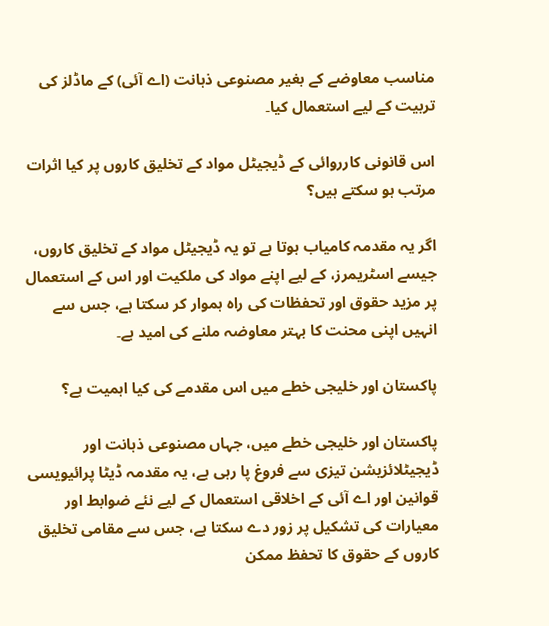مناسب معاوضے کے بغیر مصنوعی ذہانت (اے آئی) کے ماڈلز کی تربیت کے لیے استعمال کیا۔

اس قانونی کارروائی کے ڈیجیٹل مواد کے تخلیق کاروں پر کیا اثرات مرتب ہو سکتے ہیں؟

اگر یہ مقدمہ کامیاب ہوتا ہے تو یہ ڈیجیٹل مواد کے تخلیق کاروں، جیسے اسٹریمرز، کے لیے اپنے مواد کی ملکیت اور اس کے استعمال پر مزید حقوق اور تحفظات کی راہ ہموار کر سکتا ہے، جس سے انہیں اپنی محنت کا بہتر معاوضہ ملنے کی امید ہے۔

پاکستان اور خلیجی خطے میں اس مقدمے کی کیا اہمیت ہے؟

پاکستان اور خلیجی خطے میں، جہاں مصنوعی ذہانت اور ڈیجیٹلائزیشن تیزی سے فروغ پا رہی ہے، یہ مقدمہ ڈیٹا پرائیویسی قوانین اور اے آئی کے اخلاقی استعمال کے لیے نئے ضوابط اور معیارات کی تشکیل پر زور دے سکتا ہے، جس سے مقامی تخلیق کاروں کے حقوق کا تحفظ ممکن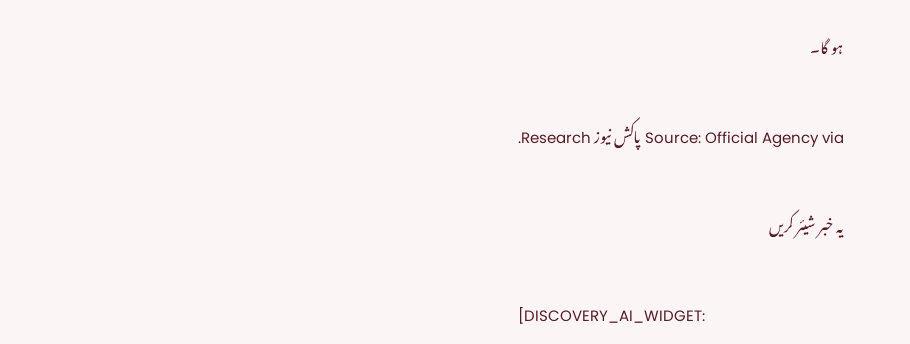ہو گا۔

Source: Official Agency via پاکش نیوز Research.

یہ خبر شیئر کریں

[DISCOVERY_AI_WIDGET: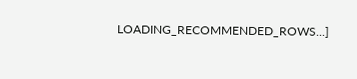LOADING_RECOMMENDED_ROWS...]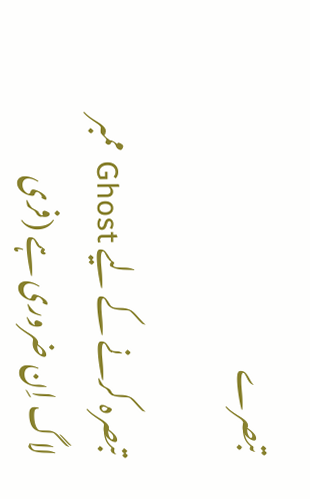تبصرے

تبصرہ کرنے کے لیے Ghost ممبر لاگ اِن ضروری ہے (فری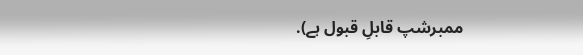ممبرشپ قابلِ قبول ہے).